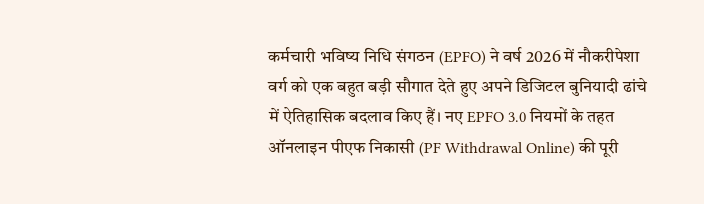कर्मचारी भविष्य निधि संगठन (EPFO) ने वर्ष 2026 में नौकरीपेशा वर्ग को एक बहुत बड़ी सौगात देते हुए अपने डिजिटल बुनियादी ढांचे में ऐतिहासिक बदलाव किए हैं। नए EPFO 3.0 नियमों के तहत ऑनलाइन पीएफ निकासी (PF Withdrawal Online) की पूरी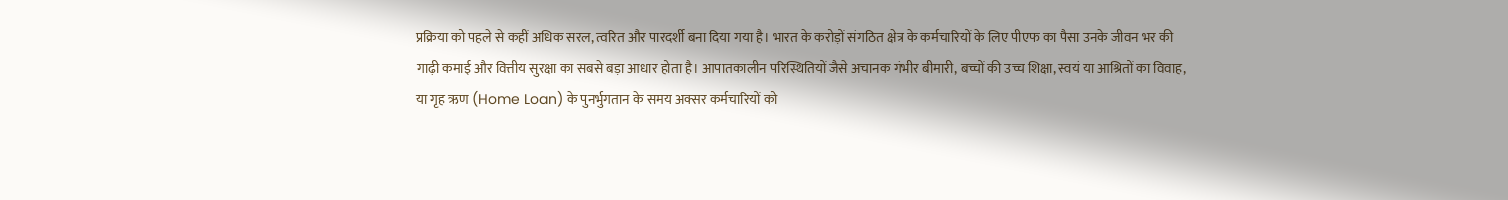प्रक्रिया को पहले से कहीं अधिक सरल, त्वरित और पारदर्शी बना दिया गया है। भारत के करोड़ों संगठित क्षेत्र के कर्मचारियों के लिए पीएफ का पैसा उनके जीवन भर की गाढ़ी कमाई और वित्तीय सुरक्षा का सबसे बड़ा आधार होता है। आपातकालीन परिस्थितियों जैसे अचानक गंभीर बीमारी, बच्चों की उच्च शिक्षा, स्वयं या आश्रितों का विवाह, या गृह ऋण (Home Loan) के पुनर्भुगतान के समय अक्सर कर्मचारियों को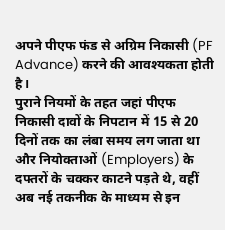अपने पीएफ फंड से अग्रिम निकासी (PF Advance) करने की आवश्यकता होती है।
पुराने नियमों के तहत जहां पीएफ निकासी दावों के निपटान में 15 से 20 दिनों तक का लंबा समय लग जाता था और नियोक्ताओं (Employers) के दफ्तरों के चक्कर काटने पड़ते थे, वहीं अब नई तकनीक के माध्यम से इन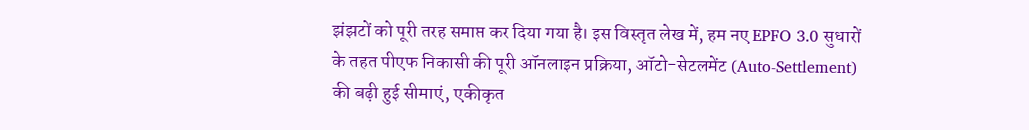झंझटों को पूरी तरह समाप्त कर दिया गया है। इस विस्तृत लेख में, हम नए EPFO 3.0 सुधारों के तहत पीएफ निकासी की पूरी ऑनलाइन प्रक्रिया, ऑटो-सेटलमेंट (Auto-Settlement) की बढ़ी हुई सीमाएं, एकीकृत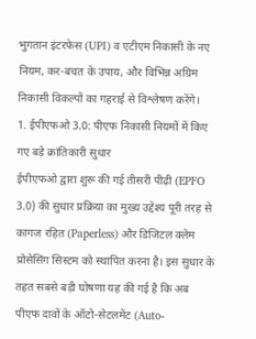भुगतान इंटरफेस (UPI) व एटीएम निकासी के नए नियम, कर-बचत के उपाय, और विभिन्न अग्रिम निकासी विकल्पों का गहराई से विश्लेषण करेंगे।
1. ईपीएफओ 3.0: पीएफ निकासी नियमों में किए गए बड़े क्रांतिकारी सुधार
ईपीएफओ द्वारा शुरू की गई तीसरी पीढ़ी (EPFO 3.0) की सुधार प्रक्रिया का मुख्य उद्देश्य पूरी तरह से कागज रहित (Paperless) और डिजिटल क्लेम प्रोसेसिंग सिस्टम को स्थापित करना है। इस सुधार के तहत सबसे बड़ी घोषणा यह की गई है कि अब पीएफ दावों के ऑटो-सेटलमेंट (Auto-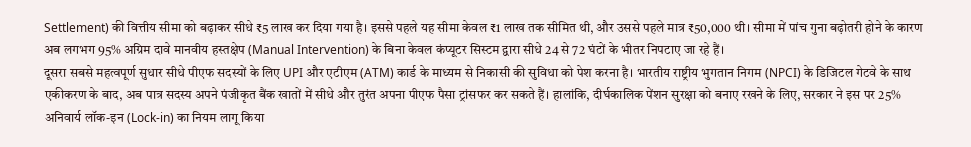Settlement) की वित्तीय सीमा को बढ़ाकर सीधे ₹5 लाख कर दिया गया है। इससे पहले यह सीमा केवल ₹1 लाख तक सीमित थी, और उससे पहले मात्र ₹50,000 थी। सीमा में पांच गुना बढ़ोतरी होने के कारण अब लगभग 95% अग्रिम दावे मानवीय हस्तक्षेप (Manual Intervention) के बिना केवल कंप्यूटर सिस्टम द्वारा सीधे 24 से 72 घंटों के भीतर निपटाए जा रहे हैं।
दूसरा सबसे महत्वपूर्ण सुधार सीधे पीएफ सदस्यों के लिए UPI और एटीएम (ATM) कार्ड के माध्यम से निकासी की सुविधा को पेश करना है। भारतीय राष्ट्रीय भुगतान निगम (NPCI) के डिजिटल गेटवे के साथ एकीकरण के बाद, अब पात्र सदस्य अपने पंजीकृत बैंक खातों में सीधे और तुरंत अपना पीएफ पैसा ट्रांसफर कर सकते हैं। हालांकि, दीर्घकालिक पेंशन सुरक्षा को बनाए रखने के लिए, सरकार ने इस पर 25% अनिवार्य लॉक-इन (Lock-in) का नियम लागू किया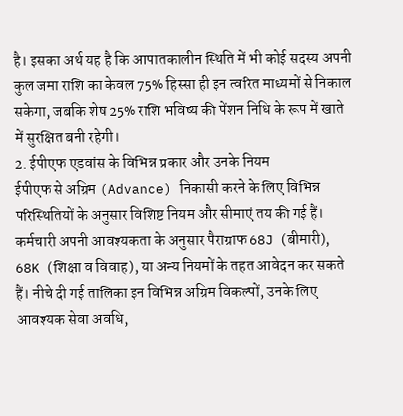है। इसका अर्थ यह है कि आपातकालीन स्थिति में भी कोई सदस्य अपनी कुल जमा राशि का केवल 75% हिस्सा ही इन त्वरित माध्यमों से निकाल सकेगा, जबकि शेष 25% राशि भविष्य की पेंशन निधि के रूप में खाते में सुरक्षित बनी रहेगी।
2. ईपीएफ एडवांस के विभिन्न प्रकार और उनके नियम
ईपीएफ से अग्रिम (Advance) निकासी करने के लिए विभिन्न परिस्थितियों के अनुसार विशिष्ट नियम और सीमाएं तय की गई हैं। कर्मचारी अपनी आवश्यकता के अनुसार पैराग्राफ 68J (बीमारी), 68K (शिक्षा व विवाह), या अन्य नियमों के तहत आवेदन कर सकते हैं। नीचे दी गई तालिका इन विभिन्न अग्रिम विकल्पों, उनके लिए आवश्यक सेवा अवधि,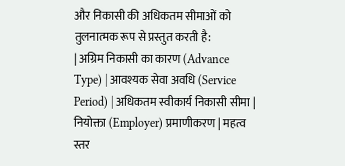और निकासी की अधिकतम सीमाओं को तुलनात्मक रूप से प्रस्तुत करती है:
| अग्रिम निकासी का कारण (Advance Type) | आवश्यक सेवा अवधि (Service Period) | अधिकतम स्वीकार्य निकासी सीमा | नियोक्ता (Employer) प्रमाणीकरण | महत्व स्तर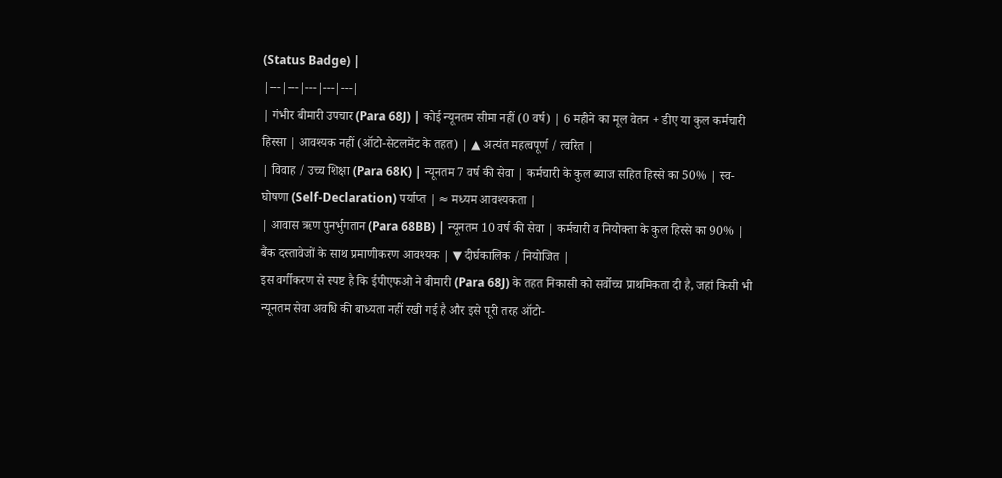(Status Badge) |
|---|---|---|---|---|
| गंभीर बीमारी उपचार (Para 68J) | कोई न्यूनतम सीमा नहीं (0 वर्ष) | 6 महीने का मूल वेतन + डीए या कुल कर्मचारी हिस्सा | आवश्यक नहीं (ऑटो-सेटलमेंट के तहत) | ▲ अत्यंत महत्वपूर्ण / त्वरित |
| विवाह / उच्च शिक्षा (Para 68K) | न्यूनतम 7 वर्ष की सेवा | कर्मचारी के कुल ब्याज सहित हिस्से का 50% | स्व-घोषणा (Self-Declaration) पर्याप्त | ≈ मध्यम आवश्यकता |
| आवास ऋण पुनर्भुगतान (Para 68BB) | न्यूनतम 10 वर्ष की सेवा | कर्मचारी व नियोक्ता के कुल हिस्से का 90% | बैंक दस्तावेजों के साथ प्रमाणीकरण आवश्यक | ▼ दीर्घकालिक / नियोजित |
इस वर्गीकरण से स्पष्ट है कि ईपीएफओ ने बीमारी (Para 68J) के तहत निकासी को सर्वोच्च प्राथमिकता दी है, जहां किसी भी न्यूनतम सेवा अवधि की बाध्यता नहीं रखी गई है और इसे पूरी तरह ऑटो-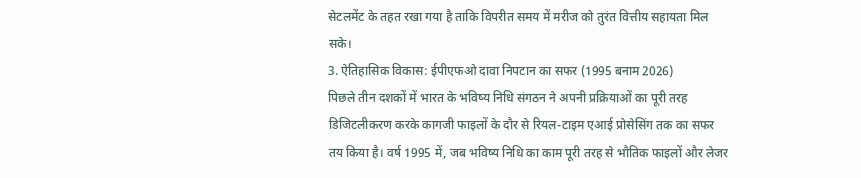सेटलमेंट के तहत रखा गया है ताकि विपरीत समय में मरीज को तुरंत वित्तीय सहायता मिल सके।
3. ऐतिहासिक विकास: ईपीएफओ दावा निपटान का सफर (1995 बनाम 2026)
पिछले तीन दशकों में भारत के भविष्य निधि संगठन ने अपनी प्रक्रियाओं का पूरी तरह डिजिटलीकरण करके कागजी फाइलों के दौर से रियल-टाइम एआई प्रोसेसिंग तक का सफर तय किया है। वर्ष 1995 में, जब भविष्य निधि का काम पूरी तरह से भौतिक फाइलों और लेजर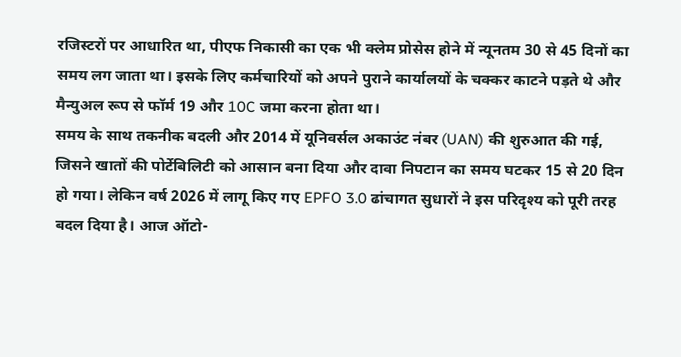रजिस्टरों पर आधारित था, पीएफ निकासी का एक भी क्लेम प्रोसेस होने में न्यूनतम 30 से 45 दिनों का समय लग जाता था। इसके लिए कर्मचारियों को अपने पुराने कार्यालयों के चक्कर काटने पड़ते थे और मैन्युअल रूप से फॉर्म 19 और 10C जमा करना होता था।
समय के साथ तकनीक बदली और 2014 में यूनिवर्सल अकाउंट नंबर (UAN) की शुरुआत की गई, जिसने खातों की पोर्टेबिलिटी को आसान बना दिया और दावा निपटान का समय घटकर 15 से 20 दिन हो गया। लेकिन वर्ष 2026 में लागू किए गए EPFO 3.0 ढांचागत सुधारों ने इस परिदृश्य को पूरी तरह बदल दिया है। आज ऑटो-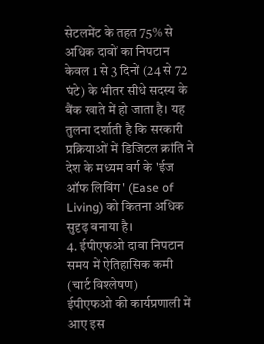सेटलमेंट के तहत 75% से अधिक दावों का निपटान केवल 1 से 3 दिनों (24 से 72 घंटे) के भीतर सीधे सदस्य के बैंक खाते में हो जाता है। यह तुलना दर्शाती है कि सरकारी प्रक्रियाओं में डिजिटल क्रांति ने देश के मध्यम वर्ग के 'ईज ऑफ लिविंग' (Ease of Living) को कितना अधिक सुदृढ़ बनाया है।
4. ईपीएफओ दावा निपटान समय में ऐतिहासिक कमी (चार्ट विश्लेषण)
ईपीएफओ की कार्यप्रणाली में आए इस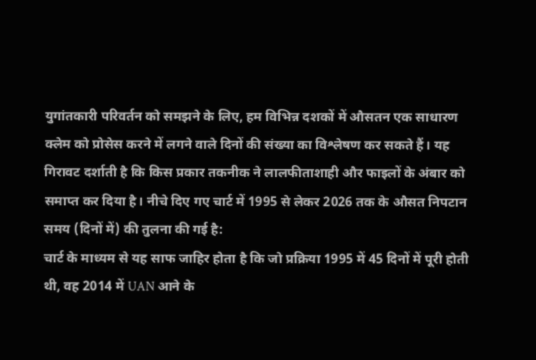युगांतकारी परिवर्तन को समझने के लिए, हम विभिन्न दशकों में औसतन एक साधारण क्लेम को प्रोसेस करने में लगने वाले दिनों की संख्या का विश्लेषण कर सकते हैं। यह गिरावट दर्शाती है कि किस प्रकार तकनीक ने लालफीताशाही और फाइलों के अंबार को समाप्त कर दिया है। नीचे दिए गए चार्ट में 1995 से लेकर 2026 तक के औसत निपटान समय (दिनों में) की तुलना की गई है:
चार्ट के माध्यम से यह साफ जाहिर होता है कि जो प्रक्रिया 1995 में 45 दिनों में पूरी होती थी, वह 2014 में UAN आने के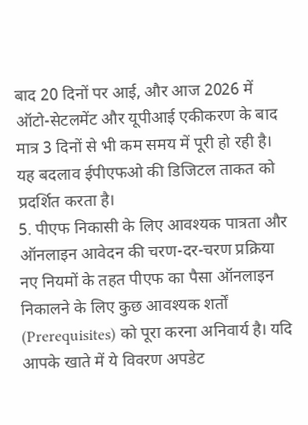बाद 20 दिनों पर आई, और आज 2026 में ऑटो-सेटलमेंट और यूपीआई एकीकरण के बाद मात्र 3 दिनों से भी कम समय में पूरी हो रही है। यह बदलाव ईपीएफओ की डिजिटल ताकत को प्रदर्शित करता है।
5. पीएफ निकासी के लिए आवश्यक पात्रता और ऑनलाइन आवेदन की चरण-दर-चरण प्रक्रिया
नए नियमों के तहत पीएफ का पैसा ऑनलाइन निकालने के लिए कुछ आवश्यक शर्तों (Prerequisites) को पूरा करना अनिवार्य है। यदि आपके खाते में ये विवरण अपडेट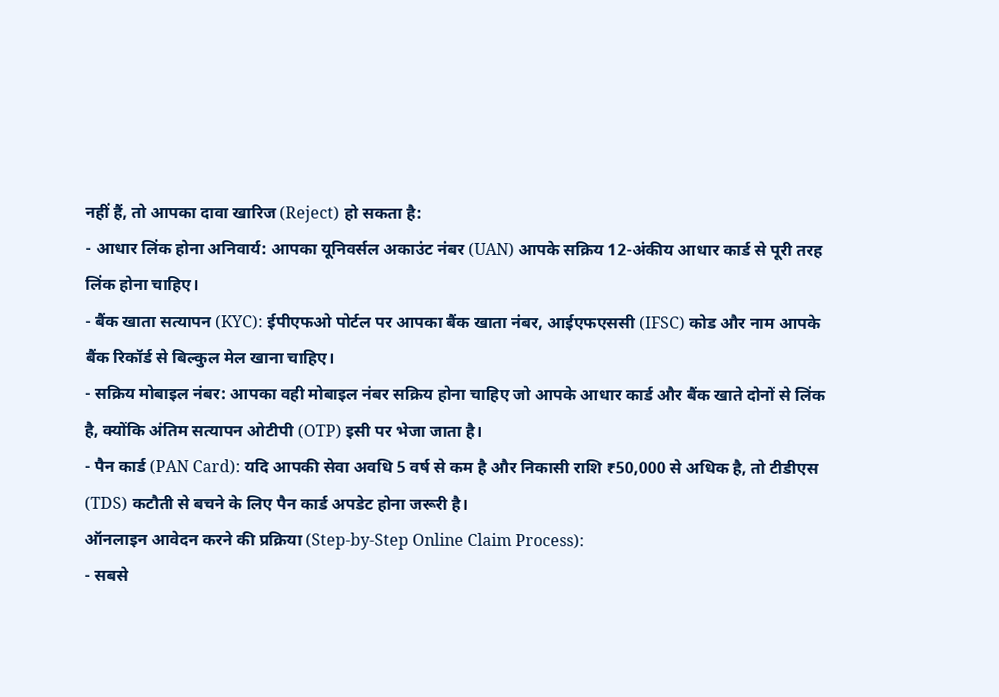नहीं हैं, तो आपका दावा खारिज (Reject) हो सकता है:
- आधार लिंक होना अनिवार्य: आपका यूनिवर्सल अकाउंट नंबर (UAN) आपके सक्रिय 12-अंकीय आधार कार्ड से पूरी तरह लिंक होना चाहिए।
- बैंक खाता सत्यापन (KYC): ईपीएफओ पोर्टल पर आपका बैंक खाता नंबर, आईएफएससी (IFSC) कोड और नाम आपके बैंक रिकॉर्ड से बिल्कुल मेल खाना चाहिए।
- सक्रिय मोबाइल नंबर: आपका वही मोबाइल नंबर सक्रिय होना चाहिए जो आपके आधार कार्ड और बैंक खाते दोनों से लिंक है, क्योंकि अंतिम सत्यापन ओटीपी (OTP) इसी पर भेजा जाता है।
- पैन कार्ड (PAN Card): यदि आपकी सेवा अवधि 5 वर्ष से कम है और निकासी राशि ₹50,000 से अधिक है, तो टीडीएस (TDS) कटौती से बचने के लिए पैन कार्ड अपडेट होना जरूरी है।
ऑनलाइन आवेदन करने की प्रक्रिया (Step-by-Step Online Claim Process):
- सबसे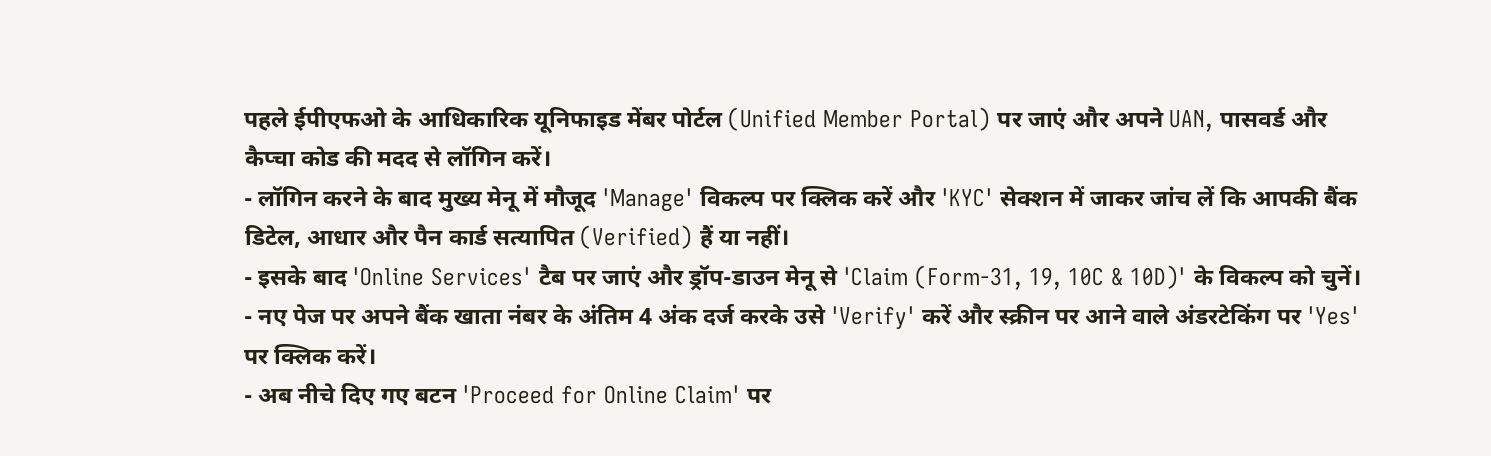पहले ईपीएफओ के आधिकारिक यूनिफाइड मेंबर पोर्टल (Unified Member Portal) पर जाएं और अपने UAN, पासवर्ड और कैप्चा कोड की मदद से लॉगिन करें।
- लॉगिन करने के बाद मुख्य मेनू में मौजूद 'Manage' विकल्प पर क्लिक करें और 'KYC' सेक्शन में जाकर जांच लें कि आपकी बैंक डिटेल, आधार और पैन कार्ड सत्यापित (Verified) हैं या नहीं।
- इसके बाद 'Online Services' टैब पर जाएं और ड्रॉप-डाउन मेनू से 'Claim (Form-31, 19, 10C & 10D)' के विकल्प को चुनें।
- नए पेज पर अपने बैंक खाता नंबर के अंतिम 4 अंक दर्ज करके उसे 'Verify' करें और स्क्रीन पर आने वाले अंडरटेकिंग पर 'Yes' पर क्लिक करें।
- अब नीचे दिए गए बटन 'Proceed for Online Claim' पर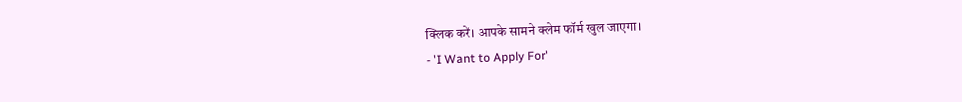क्लिक करें। आपके सामने क्लेम फॉर्म खुल जाएगा।
- 'I Want to Apply For'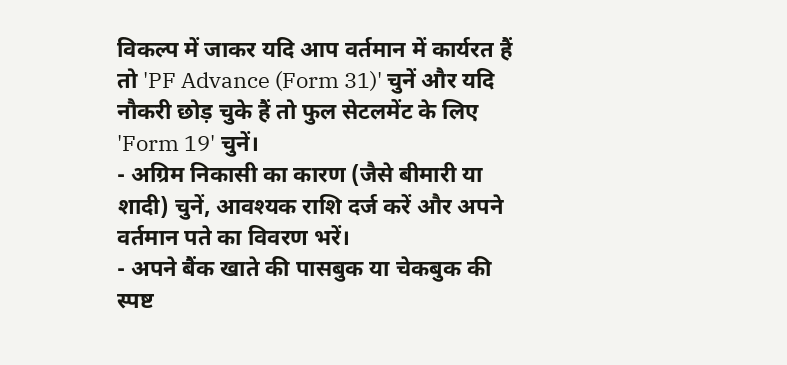विकल्प में जाकर यदि आप वर्तमान में कार्यरत हैं तो 'PF Advance (Form 31)' चुनें और यदि नौकरी छोड़ चुके हैं तो फुल सेटलमेंट के लिए 'Form 19' चुनें।
- अग्रिम निकासी का कारण (जैसे बीमारी या शादी) चुनें, आवश्यक राशि दर्ज करें और अपने वर्तमान पते का विवरण भरें।
- अपने बैंक खाते की पासबुक या चेकबुक की स्पष्ट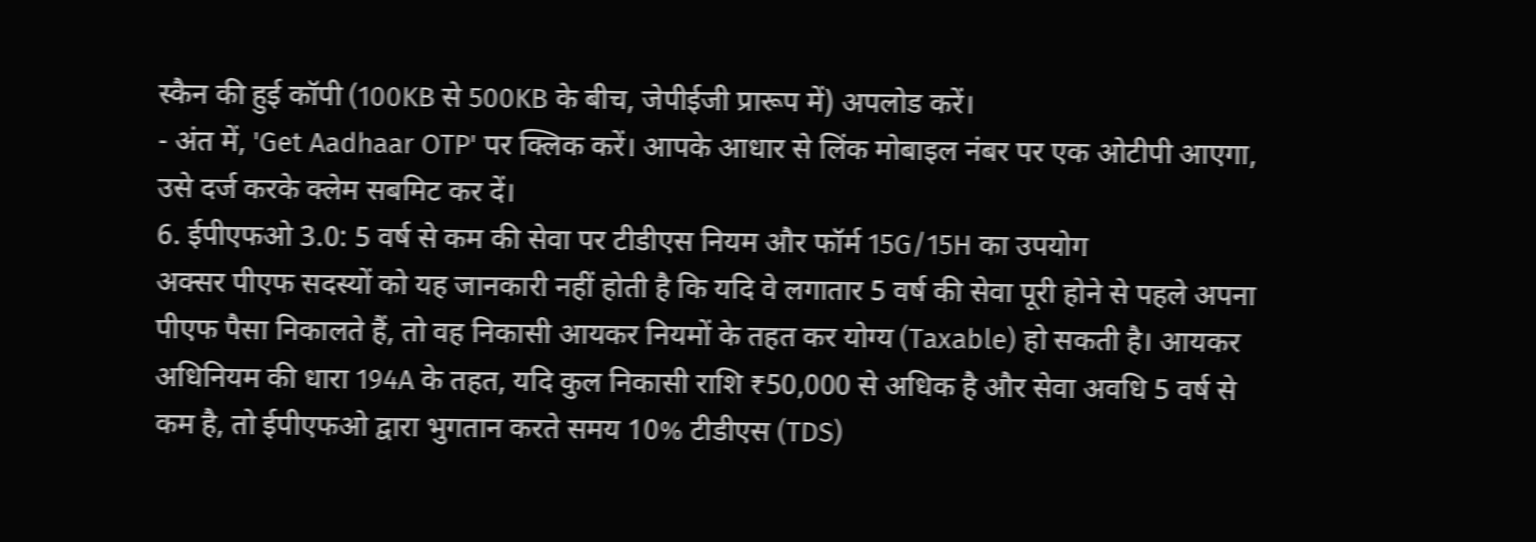स्कैन की हुई कॉपी (100KB से 500KB के बीच, जेपीईजी प्रारूप में) अपलोड करें।
- अंत में, 'Get Aadhaar OTP' पर क्लिक करें। आपके आधार से लिंक मोबाइल नंबर पर एक ओटीपी आएगा, उसे दर्ज करके क्लेम सबमिट कर दें।
6. ईपीएफओ 3.0: 5 वर्ष से कम की सेवा पर टीडीएस नियम और फॉर्म 15G/15H का उपयोग
अक्सर पीएफ सदस्यों को यह जानकारी नहीं होती है कि यदि वे लगातार 5 वर्ष की सेवा पूरी होने से पहले अपना पीएफ पैसा निकालते हैं, तो वह निकासी आयकर नियमों के तहत कर योग्य (Taxable) हो सकती है। आयकर अधिनियम की धारा 194A के तहत, यदि कुल निकासी राशि ₹50,000 से अधिक है और सेवा अवधि 5 वर्ष से कम है, तो ईपीएफओ द्वारा भुगतान करते समय 10% टीडीएस (TDS)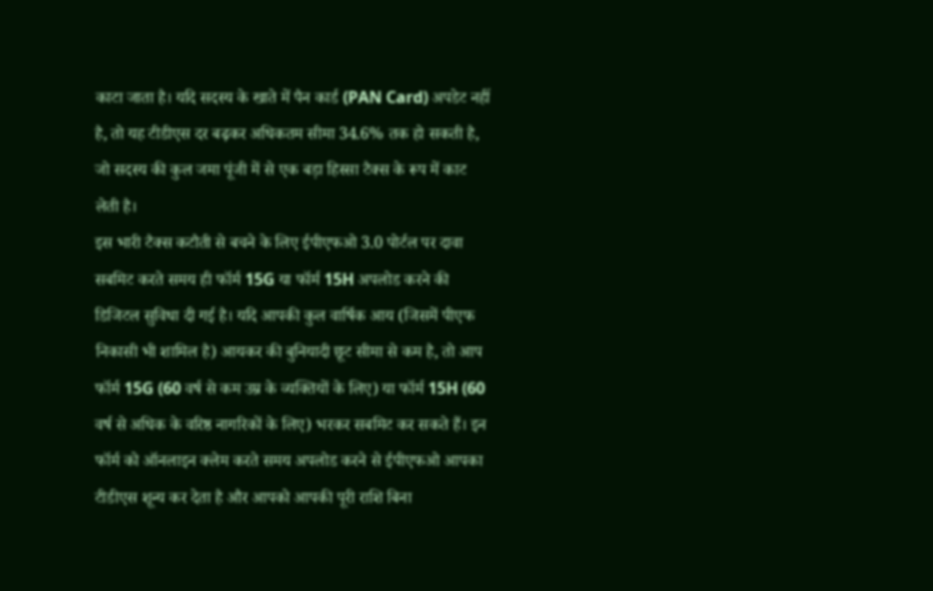काटा जाता है। यदि सदस्य के खाते में पैन कार्ड (PAN Card) अपडेट नहीं है, तो यह टीडीएस दर बढ़कर अधिकतम सीमा 34.6% तक हो सकती है, जो सदस्य की कुल जमा पूंजी में से एक बड़ा हिस्सा टैक्स के रूप में काट लेती है।
इस भारी टैक्स कटौती से बचने के लिए ईपीएफओ 3.0 पोर्टल पर दावा सबमिट करते समय ही फॉर्म 15G या फॉर्म 15H अपलोड करने की डिजिटल सुविधा दी गई है। यदि आपकी कुल वार्षिक आय (जिसमें पीएफ निकासी भी शामिल है) आयकर की बुनियादी छूट सीमा से कम है, तो आप फॉर्म 15G (60 वर्ष से कम उम्र के व्यक्तियों के लिए) या फॉर्म 15H (60 वर्ष से अधिक के वरिष्ठ नागरिकों के लिए) भरकर सबमिट कर सकते हैं। इन फॉर्म को ऑनलाइन क्लेम करते समय अपलोड करने से ईपीएफओ आपका टीडीएस शून्य कर देता है और आपको आपकी पूरी राशि बिना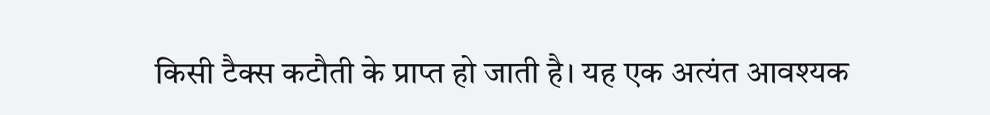किसी टैक्स कटौती के प्राप्त हो जाती है। यह एक अत्यंत आवश्यक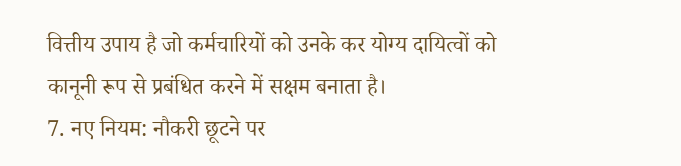वित्तीय उपाय है जो कर्मचारियों को उनके कर योग्य दायित्वों को कानूनी रूप से प्रबंधित करने में सक्षम बनाता है।
7. नए नियम: नौकरी छूटने पर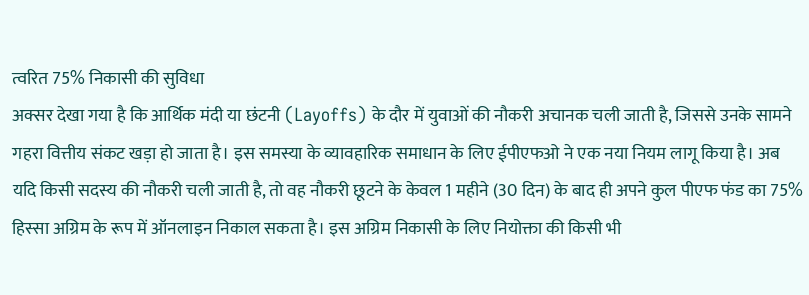त्वरित 75% निकासी की सुविधा
अक्सर देखा गया है कि आर्थिक मंदी या छंटनी (Layoffs) के दौर में युवाओं की नौकरी अचानक चली जाती है, जिससे उनके सामने गहरा वित्तीय संकट खड़ा हो जाता है। इस समस्या के व्यावहारिक समाधान के लिए ईपीएफओ ने एक नया नियम लागू किया है। अब यदि किसी सदस्य की नौकरी चली जाती है, तो वह नौकरी छूटने के केवल 1 महीने (30 दिन) के बाद ही अपने कुल पीएफ फंड का 75% हिस्सा अग्रिम के रूप में ऑनलाइन निकाल सकता है। इस अग्रिम निकासी के लिए नियोक्ता की किसी भी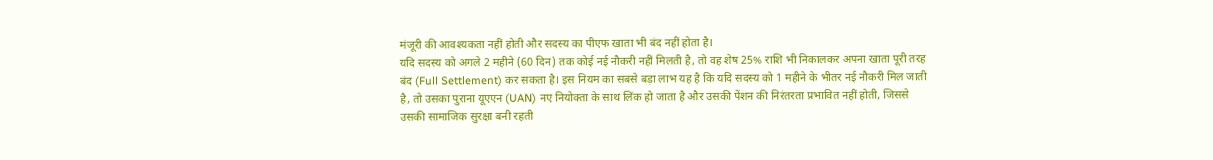मंजूरी की आवश्यकता नहीं होती और सदस्य का पीएफ खाता भी बंद नहीं होता है।
यदि सदस्य को अगले 2 महीने (60 दिन) तक कोई नई नौकरी नहीं मिलती है, तो वह शेष 25% राशि भी निकालकर अपना खाता पूरी तरह बंद (Full Settlement) कर सकता है। इस नियम का सबसे बड़ा लाभ यह है कि यदि सदस्य को 1 महीने के भीतर नई नौकरी मिल जाती है, तो उसका पुराना यूएएन (UAN) नए नियोक्ता के साथ लिंक हो जाता है और उसकी पेंशन की निरंतरता प्रभावित नहीं होती, जिससे उसकी सामाजिक सुरक्षा बनी रहती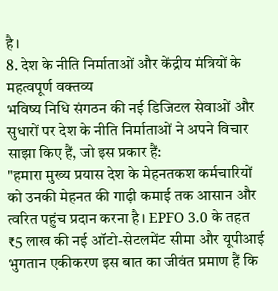है।
8. देश के नीति निर्माताओं और केंद्रीय मंत्रियों के महत्वपूर्ण वक्तव्य
भविष्य निधि संगठन की नई डिजिटल सेवाओं और सुधारों पर देश के नीति निर्माताओं ने अपने विचार साझा किए हैं, जो इस प्रकार हैं:
"हमारा मुख्य प्रयास देश के मेहनतकश कर्मचारियों को उनकी मेहनत की गाढ़ी कमाई तक आसान और त्वरित पहुंच प्रदान करना है। EPFO 3.0 के तहत ₹5 लाख की नई ऑटो-सेटलमेंट सीमा और यूपीआई भुगतान एकीकरण इस बात का जीवंत प्रमाण हैं कि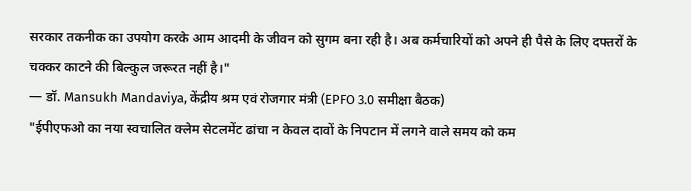सरकार तकनीक का उपयोग करके आम आदमी के जीवन को सुगम बना रही है। अब कर्मचारियों को अपने ही पैसे के लिए दफ्तरों के चक्कर काटने की बिल्कुल जरूरत नहीं है।"
— डॉ. Mansukh Mandaviya, केंद्रीय श्रम एवं रोजगार मंत्री (EPFO 3.0 समीक्षा बैठक)
"ईपीएफओ का नया स्वचालित क्लेम सेटलमेंट ढांचा न केवल दावों के निपटान में लगने वाले समय को कम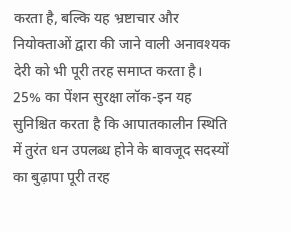करता है, बल्कि यह भ्रष्टाचार और नियोक्ताओं द्वारा की जाने वाली अनावश्यक देरी को भी पूरी तरह समाप्त करता है। 25% का पेंशन सुरक्षा लॉक-इन यह सुनिश्चित करता है कि आपातकालीन स्थिति में तुरंत धन उपलब्ध होने के बावजूद सदस्यों का बुढ़ापा पूरी तरह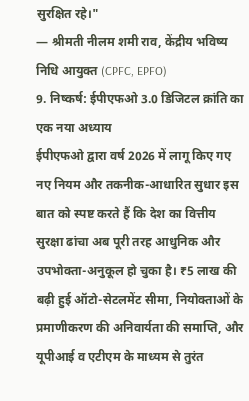सुरक्षित रहे।"
— श्रीमती नीलम शमी राव, केंद्रीय भविष्य निधि आयुक्त (CPFC, EPFO)
9. निष्कर्ष: ईपीएफओ 3.0 डिजिटल क्रांति का एक नया अध्याय
ईपीएफओ द्वारा वर्ष 2026 में लागू किए गए नए नियम और तकनीक-आधारित सुधार इस बात को स्पष्ट करते हैं कि देश का वित्तीय सुरक्षा ढांचा अब पूरी तरह आधुनिक और उपभोक्ता-अनुकूल हो चुका है। ₹5 लाख की बढ़ी हुई ऑटो-सेटलमेंट सीमा, नियोक्ताओं के प्रमाणीकरण की अनिवार्यता की समाप्ति, और यूपीआई व एटीएम के माध्यम से तुरंत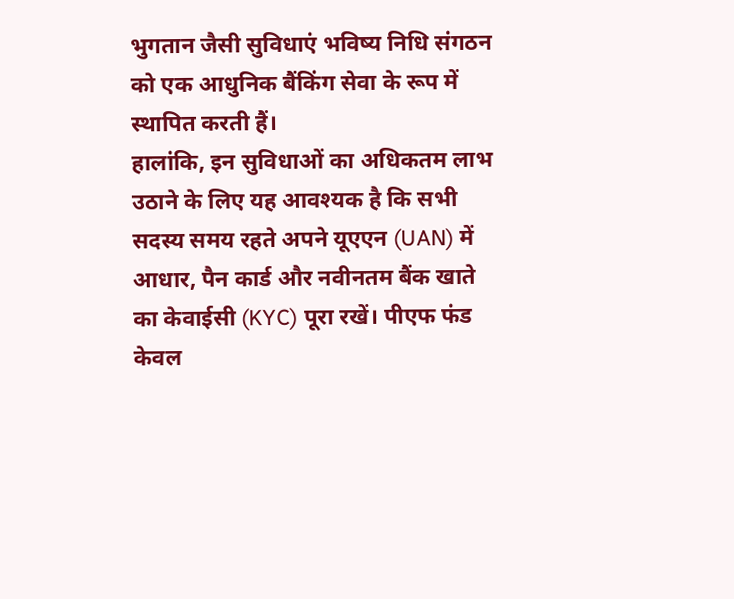भुगतान जैसी सुविधाएं भविष्य निधि संगठन को एक आधुनिक बैंकिंग सेवा के रूप में स्थापित करती हैं।
हालांकि, इन सुविधाओं का अधिकतम लाभ उठाने के लिए यह आवश्यक है कि सभी सदस्य समय रहते अपने यूएएन (UAN) में आधार, पैन कार्ड और नवीनतम बैंक खाते का केवाईसी (KYC) पूरा रखें। पीएफ फंड केवल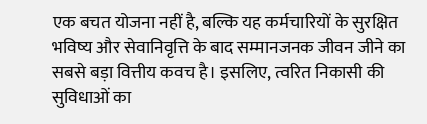एक बचत योजना नहीं है, बल्कि यह कर्मचारियों के सुरक्षित भविष्य और सेवानिवृत्ति के बाद सम्मानजनक जीवन जीने का सबसे बड़ा वित्तीय कवच है। इसलिए, त्वरित निकासी की सुविधाओं का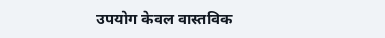उपयोग केवल वास्तविक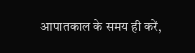आपातकाल के समय ही करें,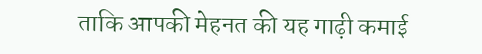ताकि आपकी मेहनत की यह गाढ़ी कमाई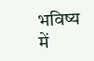भविष्य में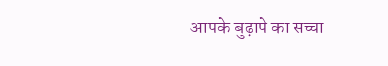आपके बुढ़ापे का सच्चा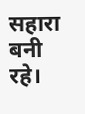सहारा बनी रहे।